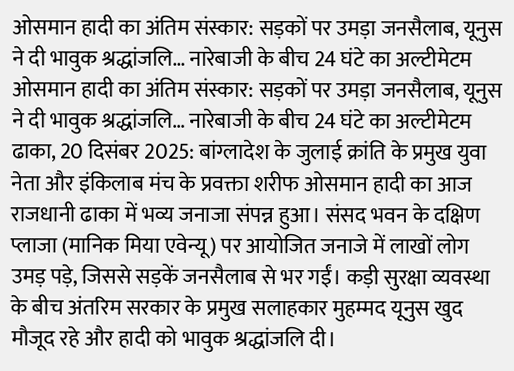ओसमान हादी का अंतिम संस्कार: सड़कों पर उमड़ा जनसैलाब, यूनुस ने दी भावुक श्रद्धांजलि… नारेबाजी के बीच 24 घंटे का अल्टीमेटम
ओसमान हादी का अंतिम संस्कार: सड़कों पर उमड़ा जनसैलाब, यूनुस ने दी भावुक श्रद्धांजलि… नारेबाजी के बीच 24 घंटे का अल्टीमेटम
ढाका, 20 दिसंबर 2025: बांग्लादेश के जुलाई क्रांति के प्रमुख युवा नेता और इंकिलाब मंच के प्रवक्ता शरीफ ओसमान हादी का आज राजधानी ढाका में भव्य जनाजा संपन्न हुआ। संसद भवन के दक्षिण प्लाजा (मानिक मिया एवेन्यू) पर आयोजित जनाजे में लाखों लोग उमड़ पड़े, जिससे सड़कें जनसैलाब से भर गईं। कड़ी सुरक्षा व्यवस्था के बीच अंतरिम सरकार के प्रमुख सलाहकार मुहम्मद यूनुस खुद मौजूद रहे और हादी को भावुक श्रद्धांजलि दी।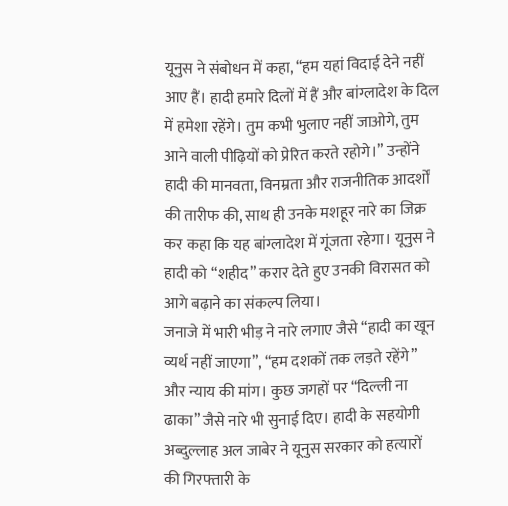यूनुस ने संबोधन में कहा, “हम यहां विदाई देने नहीं आए हैं। हादी हमारे दिलों में हैं और बांग्लादेश के दिल में हमेशा रहेंगे। तुम कभी भुलाए नहीं जाओगे, तुम आने वाली पीढ़ियों को प्रेरित करते रहोगे।” उन्होंने हादी की मानवता, विनम्रता और राजनीतिक आदर्शों की तारीफ की, साथ ही उनके मशहूर नारे का जिक्र कर कहा कि यह बांग्लादेश में गूंजता रहेगा। यूनुस ने हादी को “शहीद” करार देते हुए उनकी विरासत को आगे बढ़ाने का संकल्प लिया।
जनाजे में भारी भीड़ ने नारे लगाए जैसे “हादी का खून व्यर्थ नहीं जाएगा”, “हम दशकों तक लड़ते रहेंगे” और न्याय की मांग। कुछ जगहों पर “दिल्ली ना ढाका” जैसे नारे भी सुनाई दिए। हादी के सहयोगी अब्दुल्लाह अल जाबेर ने यूनुस सरकार को हत्यारों की गिरफ्तारी के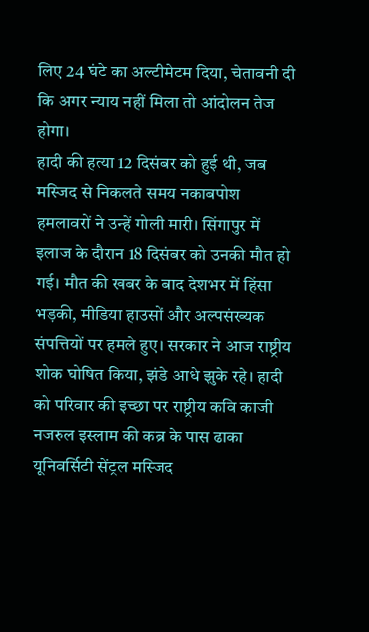लिए 24 घंटे का अल्टीमेटम दिया, चेतावनी दी कि अगर न्याय नहीं मिला तो आंदोलन तेज होगा।
हादी की हत्या 12 दिसंबर को हुई थी, जब मस्जिद से निकलते समय नकाबपोश हमलावरों ने उन्हें गोली मारी। सिंगापुर में इलाज के दौरान 18 दिसंबर को उनकी मौत हो गई। मौत की खबर के बाद देशभर में हिंसा भड़की, मीडिया हाउसों और अल्पसंख्यक संपत्तियों पर हमले हुए। सरकार ने आज राष्ट्रीय शोक घोषित किया, झंडे आधे झुके रहे। हादी को परिवार की इच्छा पर राष्ट्रीय कवि काजी नजरुल इस्लाम की कब्र के पास ढाका यूनिवर्सिटी सेंट्रल मस्जिद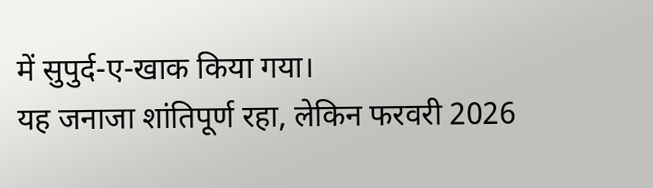में सुपुर्द-ए-खाक किया गया।
यह जनाजा शांतिपूर्ण रहा, लेकिन फरवरी 2026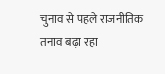चुनाव से पहले राजनीतिक तनाव बढ़ा रहा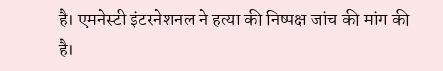है। एमनेस्टी इंटरनेशनल ने हत्या की निष्पक्ष जांच की मांग की है।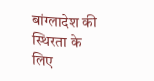बांग्लादेश की स्थिरता के लिए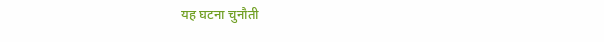यह घटना चुनौती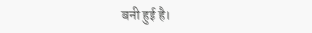बनी हुई है।